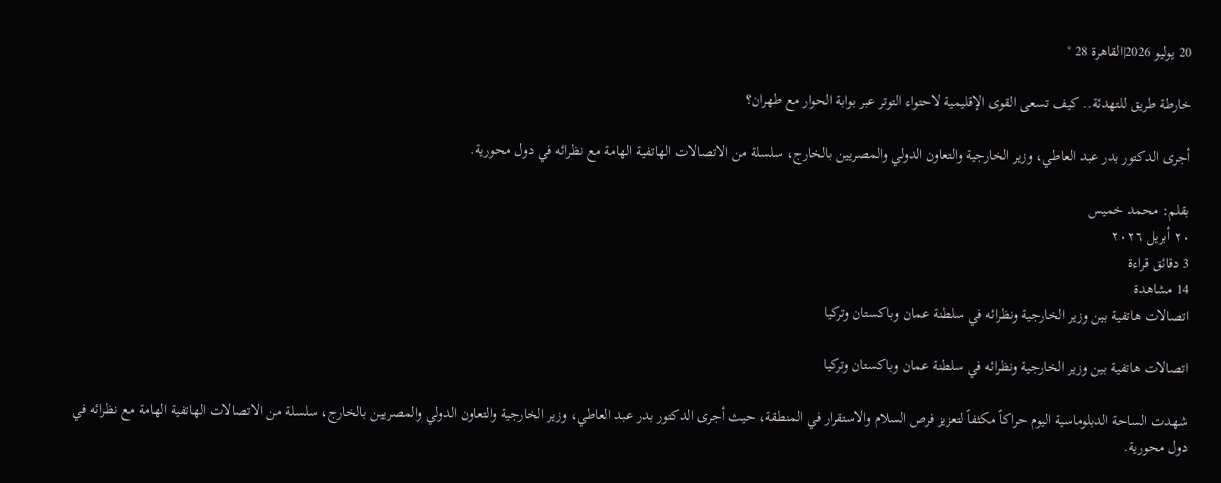20 يوليو 2026|القاهرة 28 °

خارطة طريق للتهدئة.. كيف تسعى القوى الإقليمية لاحتواء التوتر عبر بوابة الحوار مع طهران؟

أجرى الدكتور بدر عبد العاطي، وزير الخارجية والتعاون الدولي والمصريين بالخارج، سلسلة من الاتصالات الهاتفية الهامة مع نظرائه في دول محورية.

بقلم: محمد خميس
٢٠ أبريل ٢٠٢٦
3 دقائق قراءة
14 مشاهدة
اتصالات هاتفية بين وزير الخارجية ونظرائه في سلطنة عمان وباكستان وتركيا

اتصالات هاتفية بين وزير الخارجية ونظرائه في سلطنة عمان وباكستان وتركيا

شهدت الساحة الدبلوماسية اليوم حراكاً مكثفاً لتعزيز فرص السلام والاستقرار في المنطقة، حيث أجرى الدكتور بدر عبد العاطي، وزير الخارجية والتعاون الدولي والمصريين بالخارج، سلسلة من الاتصالات الهاتفية الهامة مع نظرائه في دول محورية.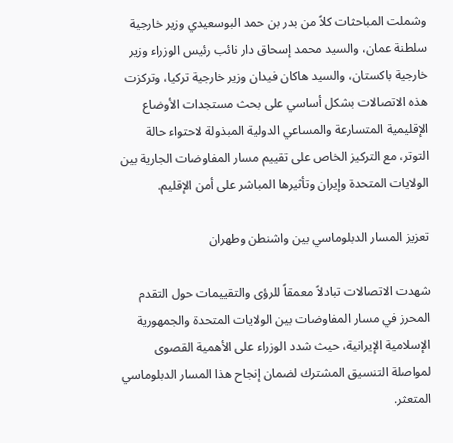وشملت المباحثات كلاً من بدر بن حمد البوسعيدي وزير خارجية سلطنة عمان، والسيد محمد إسحاق دار نائب رئيس الوزراء وزير خارجية باكستان، والسيد هاكان فيدان وزير خارجية تركيا، وتركزت هذه الاتصالات بشكل أساسي على بحث مستجدات الأوضاع الإقليمية المتسارعة والمساعي الدولية المبذولة لاحتواء حالة التوتر، مع التركيز الخاص على تقييم مسار المفاوضات الجارية بين الولايات المتحدة وإيران وتأثيرها المباشر على أمن الإقليم.

تعزيز المسار الدبلوماسي بين واشنطن وطهران

شهدت الاتصالات تبادلاً معمقاً للرؤى والتقييمات حول التقدم المحرز في مسار المفاوضات بين الولايات المتحدة والجمهورية الإسلامية الإيرانية، حيث شدد الوزراء على الأهمية القصوى لمواصلة التنسيق المشترك لضمان إنجاح هذا المسار الدبلوماسي المتعثر.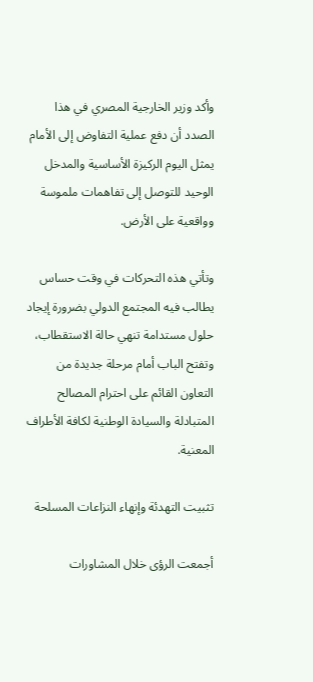وأكد وزير الخارجية المصري في هذا الصدد أن دفع عملية التفاوض إلى الأمام يمثل اليوم الركيزة الأساسية والمدخل الوحيد للتوصل إلى تفاهمات ملموسة وواقعية على الأرض.

وتأتي هذه التحركات في وقت حساس يطالب فيه المجتمع الدولي بضرورة إيجاد حلول مستدامة تنهي حالة الاستقطاب، وتفتح الباب أمام مرحلة جديدة من التعاون القائم على احترام المصالح المتبادلة والسيادة الوطنية لكافة الأطراف المعنية.

تثبيت التهدئة وإنهاء النزاعات المسلحة

أجمعت الرؤى خلال المشاورات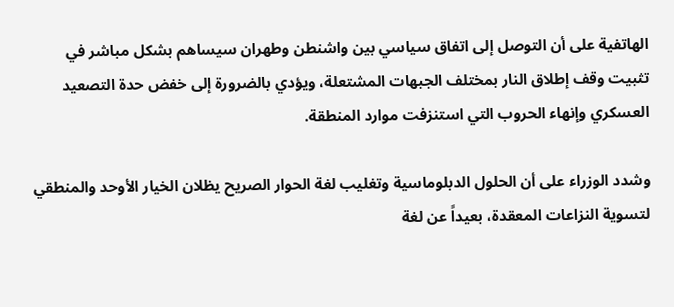الهاتفية على أن التوصل إلى اتفاق سياسي بين واشنطن وطهران سيساهم بشكل مباشر في تثبيت وقف إطلاق النار بمختلف الجبهات المشتعلة، ويؤدي بالضرورة إلى خفض حدة التصعيد العسكري وإنهاء الحروب التي استنزفت موارد المنطقة.

وشدد الوزراء على أن الحلول الدبلوماسية وتغليب لغة الحوار الصريح يظلان الخيار الأوحد والمنطقي لتسوية النزاعات المعقدة، بعيداً عن لغة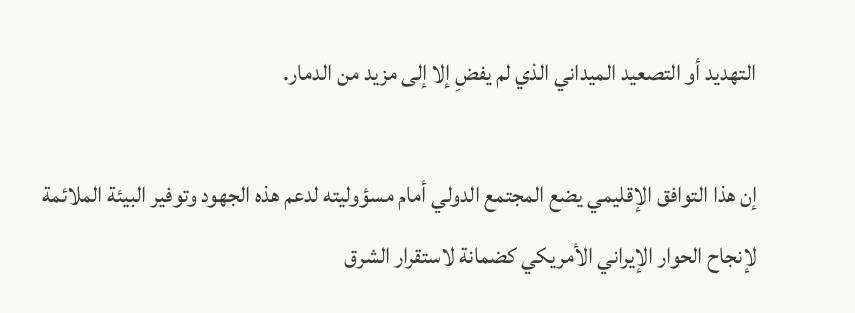التهديد أو التصعيد الميداني الذي لم يفضِ إلا إلى مزيد من الدمار.

إن هذا التوافق الإقليمي يضع المجتمع الدولي أمام مسؤوليته لدعم هذه الجهود وتوفير البيئة الملائمة لإنجاح الحوار الإيراني الأمريكي كضمانة لاستقرار الشرق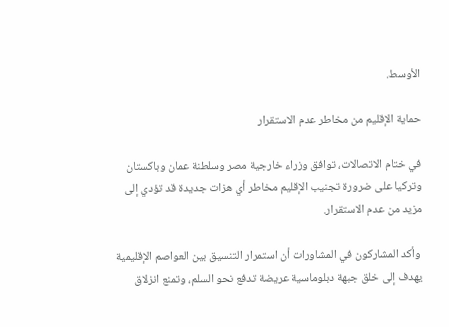الأوسط.

حماية الإقليم من مخاطر عدم الاستقرار

في ختام الاتصالات، توافق وزراء خارجية مصر وسلطنة عمان وباكستان وتركيا على ضرورة تجنيب الإقليم مخاطر أي هزات جديدة قد تؤدي إلى مزيد من عدم الاستقرار.

 وأكد المشاركون في المشاورات أن استمرار التنسيق بين العواصم الإقليمية يهدف إلى خلق جبهة دبلوماسية عريضة تدفع نحو السلم، وتمنع انزلاق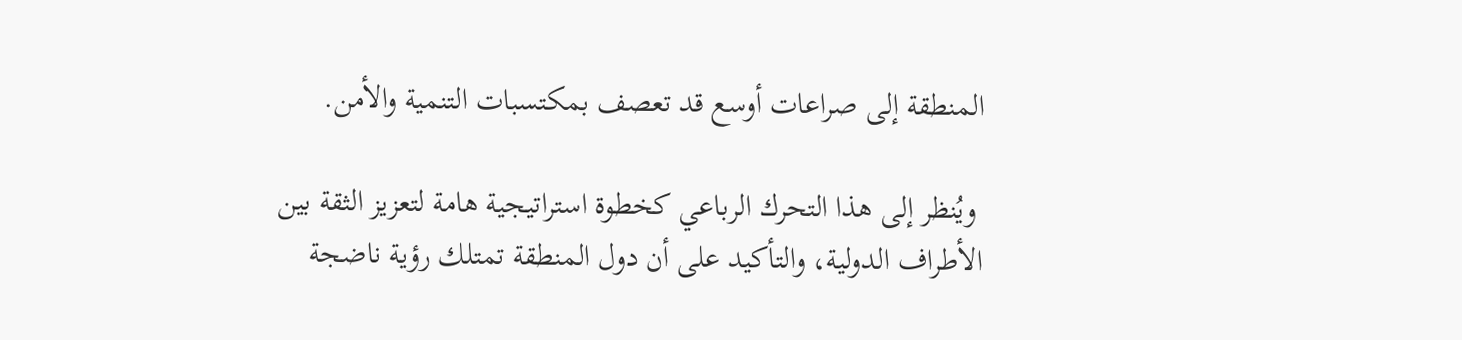المنطقة إلى صراعات أوسع قد تعصف بمكتسبات التنمية والأمن.

 ويُنظر إلى هذا التحرك الرباعي كخطوة استراتيجية هامة لتعزيز الثقة بين الأطراف الدولية، والتأكيد على أن دول المنطقة تمتلك رؤية ناضجة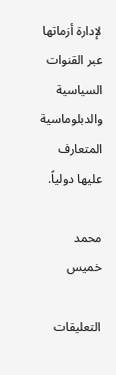لإدارة أزماتها عبر القنوات السياسية والدبلوماسية المتعارف عليها دولياً.

محمد خميس

التعليقات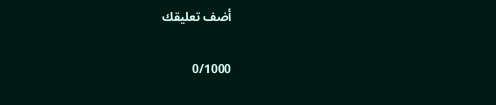أضف تعليقك

0/1000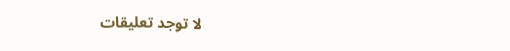لا توجد تعليقات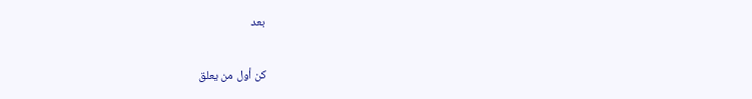بعد

كن أول من يعلق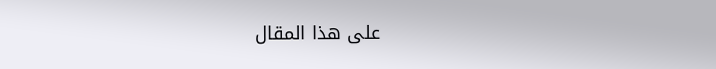على هذا المقال